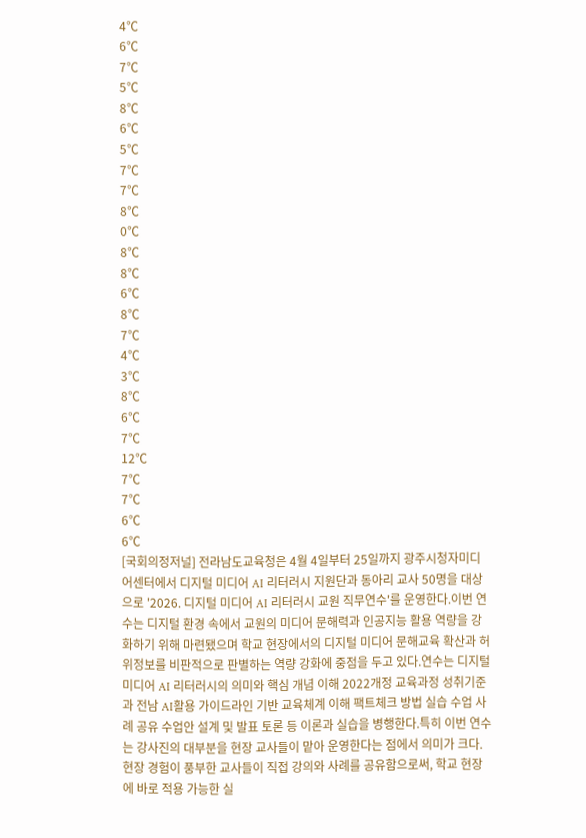4℃
6℃
7℃
5℃
8℃
6℃
5℃
7℃
7℃
8℃
0℃
8℃
8℃
6℃
8℃
7℃
4℃
3℃
8℃
6℃
7℃
12℃
7℃
7℃
6℃
6℃
[국회의정저널] 전라남도교육청은 4월 4일부터 25일까지 광주시청자미디어센터에서 디지털 미디어 AI 리터러시 지원단과 동아리 교사 50명을 대상으로 '2026. 디지털 미디어 AI 리터러시 교원 직무연수'를 운영한다.이번 연수는 디지털 환경 속에서 교원의 미디어 문해력과 인공지능 활용 역량을 강화하기 위해 마련됐으며 학교 현장에서의 디지털 미디어 문해교육 확산과 허위정보를 비판적으로 판별하는 역량 강화에 중점을 두고 있다.연수는 디지털 미디어 AI 리터러시의 의미와 핵심 개념 이해 2022개정 교육과정 성취기준과 전남 AI활용 가이드라인 기반 교육체계 이해 팩트체크 방법 실습 수업 사례 공유 수업안 설계 및 발표 토론 등 이론과 실습을 병행한다.특히 이번 연수는 강사진의 대부분을 현장 교사들이 맡아 운영한다는 점에서 의미가 크다.현장 경험이 풍부한 교사들이 직접 강의와 사례를 공유함으로써, 학교 현장에 바로 적용 가능한 실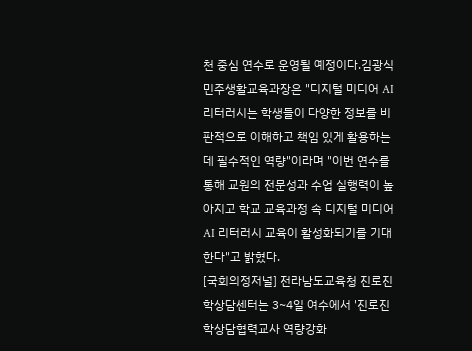천 중심 연수로 운영될 예정이다.김광식 민주생활교육과장은 "디지털 미디어 AI 리터러시는 학생들이 다양한 정보를 비판적으로 이해하고 책임 있게 활용하는 데 필수적인 역량"이라며 "이번 연수를 통해 교원의 전문성과 수업 실행력이 높아지고 학교 교육과정 속 디지털 미디어 AI 리터러시 교육이 활성화되기를 기대한다"고 밝혔다.
[국회의정저널] 전라남도교육청 진로진학상담센터는 3~4일 여수에서 '진로진학상담협력교사 역량강화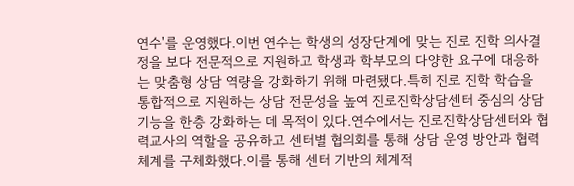연수'를 운영했다.이번 연수는 학생의 성장단계에 맞는 진로 진학 의사결정을 보다 전문적으로 지원하고 학생과 학부모의 다양한 요구에 대응하는 맞춤형 상담 역량을 강화하기 위해 마련됐다.특히 진로 진학 학습을 통합적으로 지원하는 상담 전문성을 높여 진로진학상담센터 중심의 상담 기능을 한층 강화하는 데 목적이 있다.연수에서는 진로진학상담센터와 협력교사의 역할을 공유하고 센터별 협의회를 통해 상담 운영 방안과 협력 체계를 구체화했다.이를 통해 센터 기반의 체계적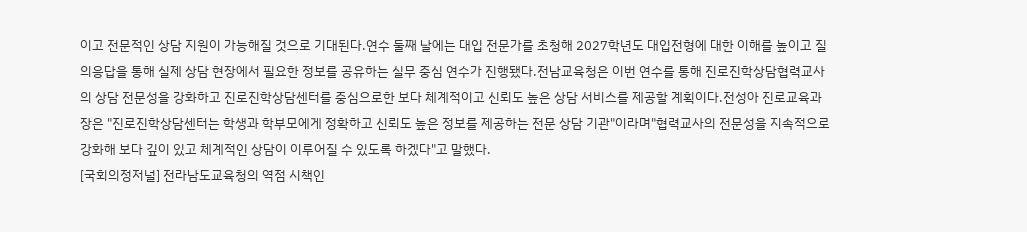이고 전문적인 상담 지원이 가능해질 것으로 기대된다.연수 둘째 날에는 대입 전문가를 초청해 2027학년도 대입전형에 대한 이해를 높이고 질의응답을 통해 실제 상담 현장에서 필요한 정보를 공유하는 실무 중심 연수가 진행됐다.전남교육청은 이번 연수를 통해 진로진학상담협력교사의 상담 전문성을 강화하고 진로진학상담센터를 중심으로한 보다 체계적이고 신뢰도 높은 상담 서비스를 제공할 계획이다.전성아 진로교육과장은 "진로진학상담센터는 학생과 학부모에게 정확하고 신뢰도 높은 정보를 제공하는 전문 상담 기관"이라며"협력교사의 전문성을 지속적으로 강화해 보다 깊이 있고 체계적인 상담이 이루어질 수 있도록 하겠다"고 말했다.
[국회의정저널] 전라남도교육청의 역점 시책인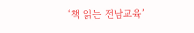‘책 읽는 전남교육’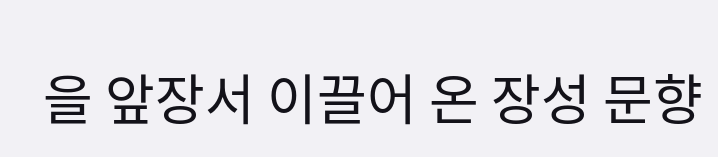을 앞장서 이끌어 온 장성 문향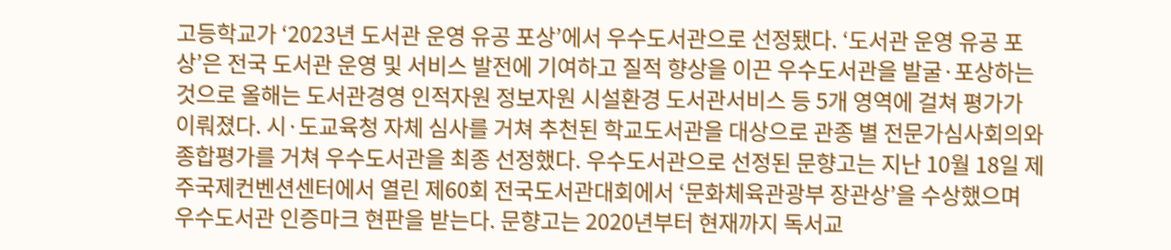고등학교가 ‘2023년 도서관 운영 유공 포상’에서 우수도서관으로 선정됐다. ‘도서관 운영 유공 포상’은 전국 도서관 운영 및 서비스 발전에 기여하고 질적 향상을 이끈 우수도서관을 발굴·포상하는 것으로 올해는 도서관경영 인적자원 정보자원 시설환경 도서관서비스 등 5개 영역에 걸쳐 평가가 이뤄졌다. 시·도교육청 자체 심사를 거쳐 추천된 학교도서관을 대상으로 관종 별 전문가심사회의와 종합평가를 거쳐 우수도서관을 최종 선정했다. 우수도서관으로 선정된 문향고는 지난 10월 18일 제주국제컨벤션센터에서 열린 제60회 전국도서관대회에서 ‘문화체육관광부 장관상’을 수상했으며 우수도서관 인증마크 현판을 받는다. 문향고는 2020년부터 현재까지 독서교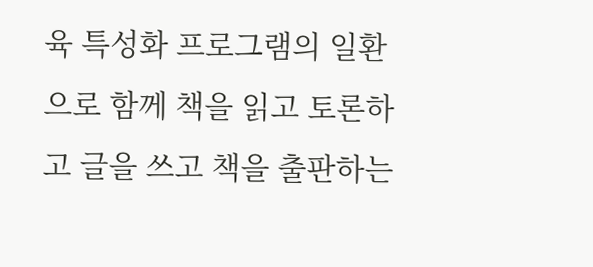육 특성화 프로그램의 일환으로 함께 책을 읽고 토론하고 글을 쓰고 책을 출판하는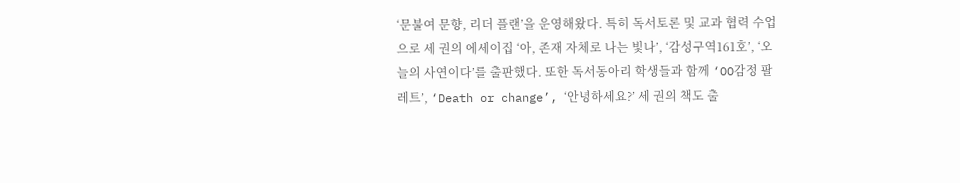‘문불여 문향, 리더 플랜’을 운영해왔다. 특히 독서토론 및 교과 협력 수업으로 세 권의 에세이집 ‘아, 존재 자체로 나는 빛나’, ‘감성구역161호’, ‘오늘의 사연이다’를 출판했다. 또한 독서동아리 학생들과 함께 ‘OO감정 팔레트’, ‘Death or change’, ‘안녕하세요?’ 세 권의 책도 출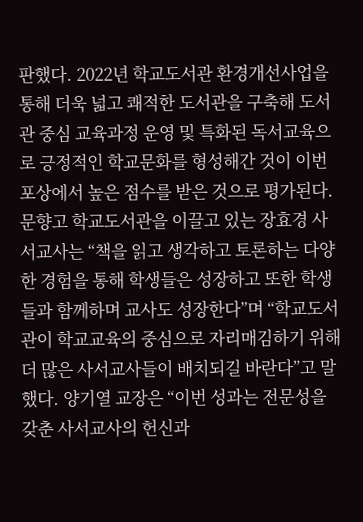판했다. 2022년 학교도서관 환경개선사업을 통해 더욱 넓고 쾌적한 도서관을 구축해 도서관 중심 교육과정 운영 및 특화된 독서교육으로 긍정적인 학교문화를 형성해간 것이 이번 포상에서 높은 점수를 받은 것으로 평가된다. 문향고 학교도서관을 이끌고 있는 장효경 사서교사는 “책을 읽고 생각하고 토론하는 다양한 경험을 통해 학생들은 성장하고 또한 학생들과 함께하며 교사도 성장한다”며 “학교도서관이 학교교육의 중심으로 자리매김하기 위해 더 많은 사서교사들이 배치되길 바란다”고 말했다. 양기열 교장은 “이번 성과는 전문성을 갖춘 사서교사의 헌신과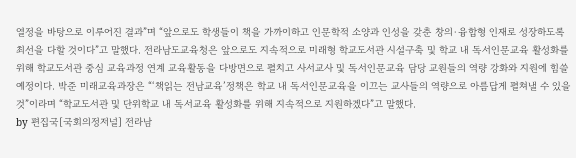열정을 바탕으로 이루어진 결과”며 “앞으로도 학생들이 책을 가까이하고 인문학적 소양과 인성을 갖춘 창의·융합형 인재로 성장하도록 최선을 다할 것이다”고 말했다. 전라남도교육청은 앞으로도 지속적으로 미래형 학교도서관 시설구축 및 학교 내 독서인문교육 활성화를 위해 학교도서관 중심 교육과정 연계 교육활동을 다방면으로 펼치고 사서교사 및 독서인문교육 담당 교원들의 역량 강화와 지원에 힘쓸 예정이다. 박준 미래교육과장은 “‘책읽는 전남교육’정책은 학교 내 독서인문교육을 이끄는 교사들의 역량으로 아름답게 펼쳐낼 수 있을 것”이라며 “학교도서관 및 단위학교 내 독서교육 활성화를 위해 지속적으로 지원하겠다”고 말했다.
by 편집국[국회의정저널] 전라남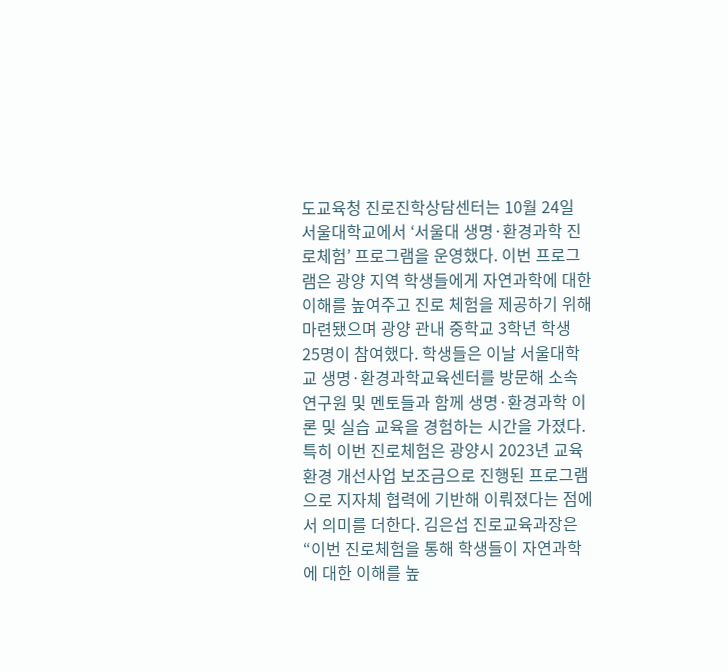도교육청 진로진학상담센터는 10월 24일 서울대학교에서 ‘서울대 생명·환경과학 진로체험’ 프로그램을 운영했다. 이번 프로그램은 광양 지역 학생들에게 자연과학에 대한 이해를 높여주고 진로 체험을 제공하기 위해 마련됐으며 광양 관내 중학교 3학년 학생 25명이 참여했다. 학생들은 이날 서울대학교 생명·환경과학교육센터를 방문해 소속 연구원 및 멘토들과 함께 생명·환경과학 이론 및 실습 교육을 경험하는 시간을 가졌다. 특히 이번 진로체험은 광양시 2023년 교육환경 개선사업 보조금으로 진행된 프로그램으로 지자체 협력에 기반해 이뤄졌다는 점에서 의미를 더한다. 김은섭 진로교육과장은 “이번 진로체험을 통해 학생들이 자연과학에 대한 이해를 높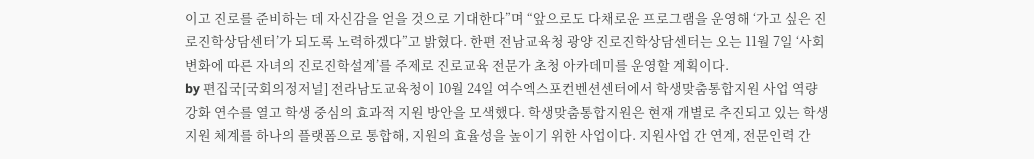이고 진로를 준비하는 데 자신감을 얻을 것으로 기대한다”며 “앞으로도 다채로운 프로그램을 운영해 ‘가고 싶은 진로진학상담센터’가 되도록 노력하겠다”고 밝혔다. 한편 전남교육청 광양 진로진학상담센터는 오는 11월 7일 ‘사회 변화에 따른 자녀의 진로진학설계’를 주제로 진로교육 전문가 초청 아카데미를 운영할 계획이다.
by 편집국[국회의정저널] 전라남도교육청이 10월 24일 여수엑스포컨벤션센터에서 학생맞춤통합지원 사업 역량 강화 연수를 열고 학생 중심의 효과적 지원 방안을 모색했다. 학생맞춤통합지원은 현재 개별로 추진되고 있는 학생 지원 체계를 하나의 플랫폼으로 통합해, 지원의 효율성을 높이기 위한 사업이다. 지원사업 간 연계, 전문인력 간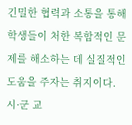긴밀한 협력과 소통을 통해 학생들이 처한 복합적인 문제를 해소하는 데 실질적인 도움을 주자는 취지이다. 시·군 교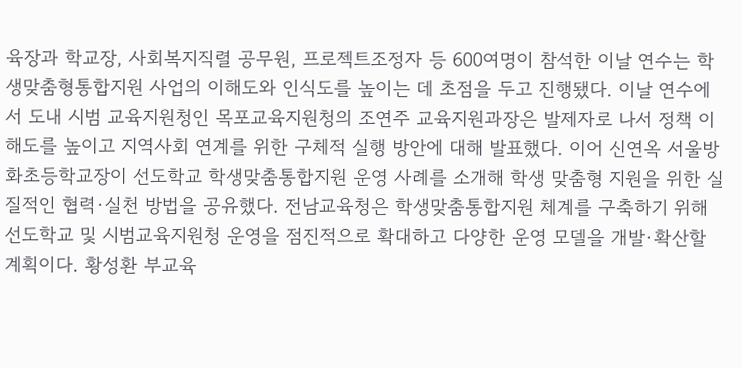육장과 학교장, 사회복지직렬 공무원, 프로젝트조정자 등 600여명이 참석한 이날 연수는 학생맞춤형통합지원 사업의 이해도와 인식도를 높이는 데 초점을 두고 진행됐다. 이날 연수에서 도내 시범 교육지원청인 목포교육지원청의 조연주 교육지원과장은 발제자로 나서 정책 이해도를 높이고 지역사회 연계를 위한 구체적 실행 방안에 대해 발표했다. 이어 신연옥 서울방화초등학교장이 선도학교 학생맞춤통합지원 운영 사례를 소개해 학생 맞춤형 지원을 위한 실질적인 협력·실천 방법을 공유했다. 전남교육청은 학생맞춤통합지원 체계를 구축하기 위해 선도학교 및 시범교육지원청 운영을 점진적으로 확대하고 다양한 운영 모델을 개발·확산할 계획이다. 황성환 부교육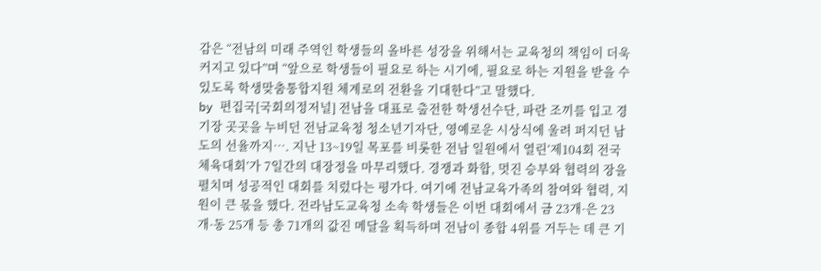감은 “전남의 미래 주역인 학생들의 올바른 성장을 위해서는 교육청의 책임이 더욱 커지고 있다”며 “앞으로 학생들이 필요로 하는 시기에, 필요로 하는 지원을 받을 수 있도록 학생맞춤통합지원 체계로의 전환을 기대한다”고 말했다.
by 편집국[국회의정저널] 전남을 대표로 출전한 학생선수단, 파란 조끼를 입고 경기장 곳곳을 누비던 전남교육청 청소년기자단, 영예로운 시상식에 울려 퍼지던 남도의 선율까지…. 지난 13~19일 목포를 비롯한 전남 일원에서 열린‘제104회 전국체육대회’가 7일간의 대장정을 마무리했다. 경쟁과 화합, 멋진 승부와 협력의 장을 펼치며 성공적인 대회를 치렀다는 평가다. 여기에 전남교육가족의 참여와 협력, 지원이 큰 몫을 했다. 전라남도교육청 소속 학생들은 이번 대회에서 금 23개·은 23개·동 25개 등 총 71개의 값진 메달을 획득하며 전남이 종합 4위를 거두는 데 큰 기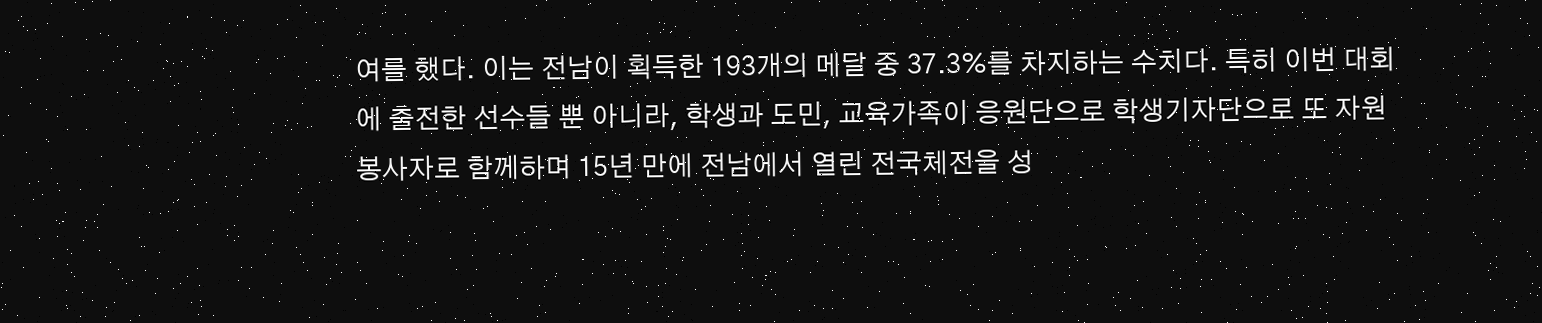여를 했다. 이는 전남이 획득한 193개의 메달 중 37.3%를 차지하는 수치다. 특히 이번 대회에 출전한 선수들 뿐 아니라, 학생과 도민, 교육가족이 응원단으로 학생기자단으로 또 자원봉사자로 함께하며 15년 만에 전남에서 열린 전국체전을 성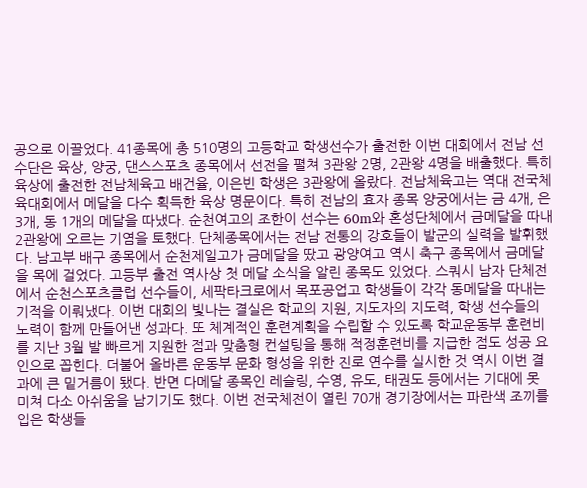공으로 이끌었다. 41종목에 총 510명의 고등학교 학생선수가 출전한 이번 대회에서 전남 선수단은 육상, 양궁, 댄스스포츠 종목에서 선전을 펼쳐 3관왕 2명, 2관왕 4명을 배출했다. 특히 육상에 출전한 전남체육고 배건율, 이은빈 학생은 3관왕에 올랐다. 전남체육고는 역대 전국체육대회에서 메달을 다수 획득한 육상 명문이다. 특히 전남의 효자 종목 양궁에서는 금 4개, 은 3개, 동 1개의 메달을 따냈다. 순천여고의 조한이 선수는 60m와 혼성단체에서 금메달을 따내 2관왕에 오르는 기염을 토했다. 단체종목에서는 전남 전통의 강호들이 발군의 실력을 발휘했다. 남고부 배구 종목에서 순천제일고가 금메달을 땄고 광양여고 역시 축구 종목에서 금메달을 목에 걸었다. 고등부 출전 역사상 첫 메달 소식을 알린 종목도 있었다. 스쿼시 남자 단체전에서 순천스포츠클럽 선수들이, 세팍타크로에서 목포공업고 학생들이 각각 동메달을 따내는 기적을 이뤄냈다. 이번 대회의 빛나는 결실은 학교의 지원, 지도자의 지도력, 학생 선수들의 노력이 함께 만들어낸 성과다. 또 체계적인 훈련계획을 수립할 수 있도록 학교운동부 훈련비를 지난 3월 발 빠르게 지원한 점과 맞춤형 컨설팅을 통해 적정훈련비를 지급한 점도 성공 요인으로 꼽힌다. 더불어 올바른 운동부 문화 형성을 위한 진로 연수를 실시한 것 역시 이번 결과에 큰 밑거름이 됐다. 반면 다메달 종목인 레슬링, 수영, 유도, 태권도 등에서는 기대에 못 미쳐 다소 아쉬움을 남기기도 했다. 이번 전국체전이 열린 70개 경기장에서는 파란색 조끼를 입은 학생들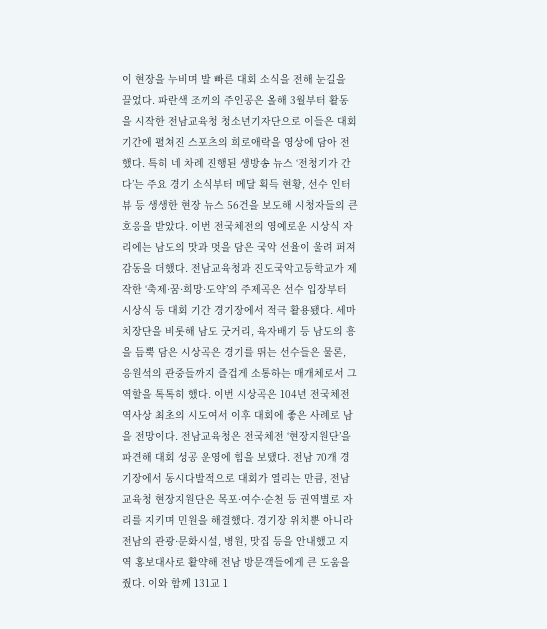이 현장을 누비며 발 빠른 대회 소식을 전해 눈길을 끌었다. 파란색 조끼의 주인공은 올해 3월부터 활동을 시작한 전남교육청 청소년기자단으로 이들은 대회 기간에 펼쳐진 스포츠의 희로애락을 영상에 담아 전했다. 특히 네 차례 진행된 생방송 뉴스 ‘전청기가 간다’는 주요 경기 소식부터 메달 획득 현황, 선수 인터뷰 등 생생한 현장 뉴스 56건을 보도해 시청자들의 큰 호응을 받았다. 이번 전국체전의 영예로운 시상식 자리에는 남도의 맛과 멋을 담은 국악 선율이 울려 퍼져 감동을 더했다. 전남교육청과 진도국악고등학교가 제작한 ‘축제·꿈·희망·도약’의 주제곡은 선수 입장부터 시상식 등 대회 기간 경기장에서 적극 활용됐다. 세마치장단을 비롯해 남도 굿거리, 육자배기 등 남도의 흥을 듬뿍 담은 시상곡은 경기를 뛰는 선수들은 물론, 응원석의 관중들까지 즐겁게 소통하는 매개체로서 그 역할을 톡톡히 했다. 이번 시상곡은 104년 전국체전 역사상 최초의 시도여서 이후 대회에 좋은 사례로 남을 전망이다. 전남교육청은 전국체전 ‘현장지원단’을 파견해 대회 성공 운영에 힘을 보탰다. 전남 70개 경기장에서 동시다발적으로 대회가 열리는 만큼, 전남교육청 현장지원단은 목포·여수·순천 등 권역별로 자리를 지키며 민원을 해결했다. 경기장 위치뿐 아니라 전남의 관광·문화시설, 병원, 맛집 등을 안내했고 지역 홍보대사로 활약해 전남 방문객들에게 큰 도움을 줬다. 이와 함께 131교 1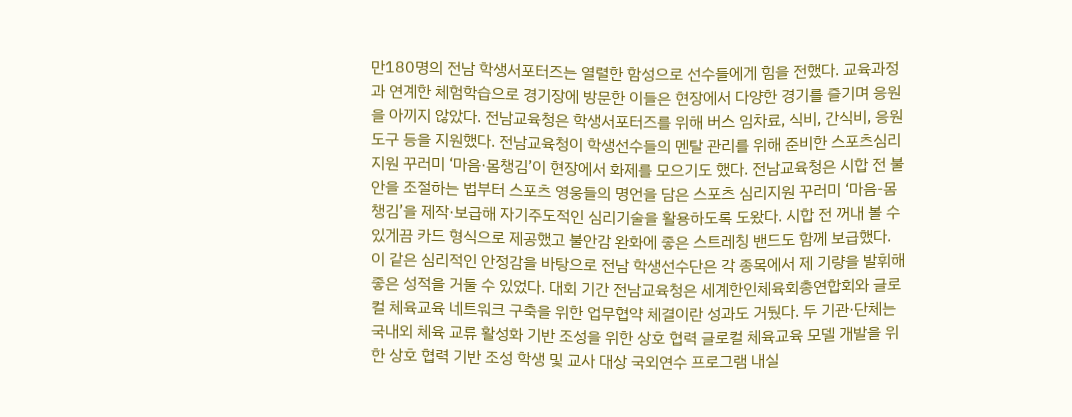만180명의 전남 학생서포터즈는 열렬한 함성으로 선수들에게 힘을 전했다. 교육과정과 연계한 체험학습으로 경기장에 방문한 이들은 현장에서 다양한 경기를 즐기며 응원을 아끼지 않았다. 전남교육청은 학생서포터즈를 위해 버스 임차료, 식비, 간식비, 응원 도구 등을 지원했다. 전남교육청이 학생선수들의 멘탈 관리를 위해 준비한 스포츠심리지원 꾸러미 ‘마음·몸챙김’이 현장에서 화제를 모으기도 했다. 전남교육청은 시합 전 불안을 조절하는 법부터 스포츠 영웅들의 명언을 담은 스포츠 심리지원 꾸러미 ‘마음-몸챙김’을 제작·보급해 자기주도적인 심리기술을 활용하도록 도왔다. 시합 전 꺼내 볼 수 있게끔 카드 형식으로 제공했고 불안감 완화에 좋은 스트레칭 밴드도 함께 보급했다. 이 같은 심리적인 안정감을 바탕으로 전남 학생선수단은 각 종목에서 제 기량을 발휘해 좋은 성적을 거둘 수 있었다. 대회 기간 전남교육청은 세계한인체육회총연합회와 글로컬 체육교육 네트워크 구축을 위한 업무협약 체결이란 성과도 거뒀다. 두 기관·단체는 국내외 체육 교류 활성화 기반 조성을 위한 상호 협력 글로컬 체육교육 모델 개발을 위한 상호 협력 기반 조성 학생 및 교사 대상 국외연수 프로그램 내실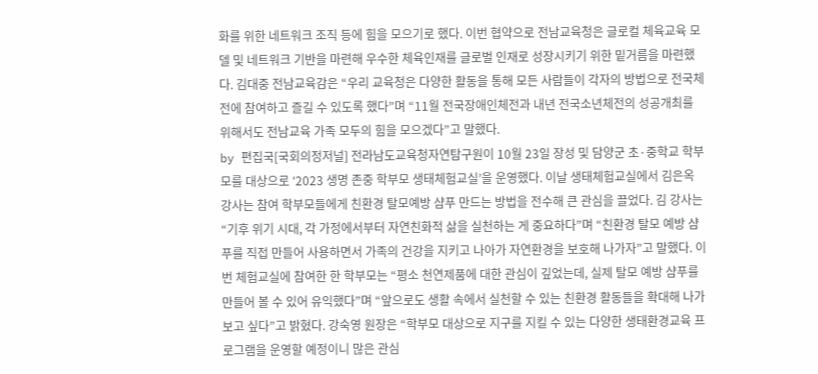화를 위한 네트워크 조직 등에 힘을 모으기로 했다. 이번 협약으로 전남교육청은 글로컬 체육교육 모델 및 네트워크 기반을 마련해 우수한 체육인재를 글로벌 인재로 성장시키기 위한 밑거름을 마련했다. 김대중 전남교육감은 “우리 교육청은 다양한 활동을 통해 모든 사람들이 각자의 방법으로 전국체전에 참여하고 즐길 수 있도록 했다”며 “11월 전국장애인체전과 내년 전국소년체전의 성공개최를 위해서도 전남교육 가족 모두의 힘을 모으겠다”고 말했다.
by 편집국[국회의정저널] 전라남도교육청자연탐구원이 10월 23일 장성 및 담양군 초·중학교 학부모를 대상으로 ‘2023 생명 존중 학부모 생태체험교실’을 운영했다. 이날 생태체험교실에서 김은옥 강사는 참여 학부모들에게 친환경 탈모예방 샴푸 만드는 방법을 전수해 큰 관심을 끌었다. 김 강사는 “기후 위기 시대, 각 가정에서부터 자연친화적 삶을 실천하는 게 중요하다”며 “친환경 탈모 예방 샴푸를 직접 만들어 사용하면서 가족의 건강을 지키고 나아가 자연환경을 보호해 나가자”고 말했다. 이번 체험교실에 참여한 한 학부모는 “평소 천연제품에 대한 관심이 깊었는데, 실제 탈모 예방 샴푸를 만들어 볼 수 있어 유익했다”며 “앞으로도 생활 속에서 실천할 수 있는 친환경 활동들을 확대해 나가보고 싶다”고 밝혔다. 강숙영 원장은 “학부모 대상으로 지구를 지킬 수 있는 다양한 생태환경교육 프로그램을 운영할 예정이니 많은 관심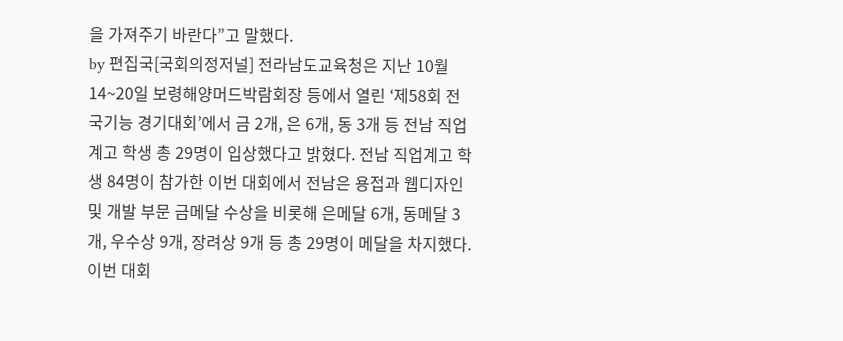을 가져주기 바란다”고 말했다.
by 편집국[국회의정저널] 전라남도교육청은 지난 10월 14~20일 보령해양머드박람회장 등에서 열린 ‘제58회 전국기능 경기대회’에서 금 2개, 은 6개, 동 3개 등 전남 직업계고 학생 총 29명이 입상했다고 밝혔다. 전남 직업계고 학생 84명이 참가한 이번 대회에서 전남은 용접과 웹디자인 및 개발 부문 금메달 수상을 비롯해 은메달 6개, 동메달 3개, 우수상 9개, 장려상 9개 등 총 29명이 메달을 차지했다. 이번 대회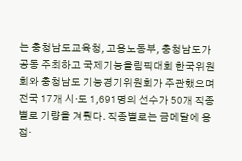는 충청남도교육청, 고용노동부, 충청남도가 공동 주최하고 국제기능올림픽대회 한국위원회와 충청남도 기능경기위원회가 주관했으며 전국 17개 시·도 1,691명의 선수가 50개 직종별로 기량을 겨뤘다. 직종별로는 금메달에 용접·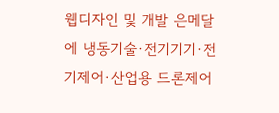웹디자인 및 개발 은메달에 냉동기술·전기기기·전기제어·산업용 드론제어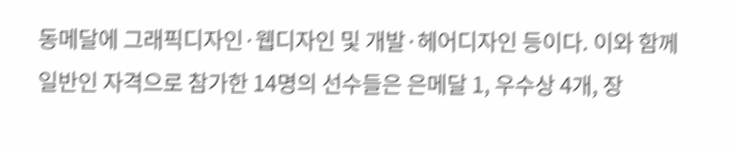동메달에 그래픽디자인·웹디자인 및 개발·헤어디자인 등이다. 이와 함께 일반인 자격으로 참가한 14명의 선수들은 은메달 1, 우수상 4개, 장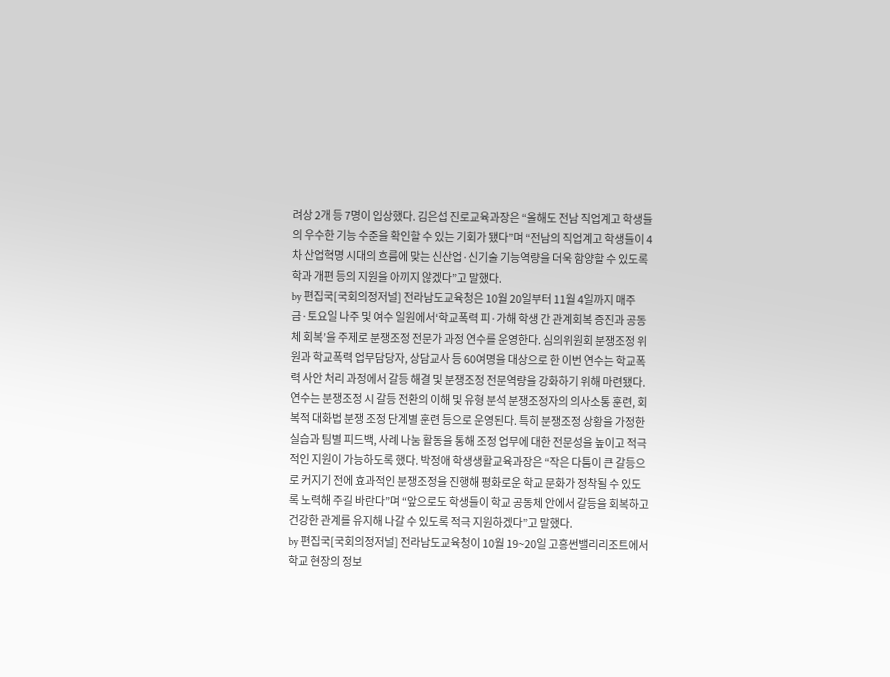려상 2개 등 7명이 입상했다. 김은섭 진로교육과장은 “올해도 전남 직업계고 학생들의 우수한 기능 수준을 확인할 수 있는 기회가 됐다”며 “전남의 직업계고 학생들이 4차 산업혁명 시대의 흐름에 맞는 신산업·신기술 기능역량을 더욱 함양할 수 있도록 학과 개편 등의 지원을 아끼지 않겠다”고 말했다.
by 편집국[국회의정저널] 전라남도교육청은 10월 20일부터 11월 4일까지 매주 금·토요일 나주 및 여수 일원에서‘학교폭력 피·가해 학생 간 관계회복 증진과 공동체 회복’을 주제로 분쟁조정 전문가 과정 연수를 운영한다. 심의위원회 분쟁조정 위원과 학교폭력 업무담당자, 상담교사 등 60여명을 대상으로 한 이번 연수는 학교폭력 사안 처리 과정에서 갈등 해결 및 분쟁조정 전문역량을 강화하기 위해 마련됐다. 연수는 분쟁조정 시 갈등 전환의 이해 및 유형 분석 분쟁조정자의 의사소통 훈련, 회복적 대화법 분쟁 조정 단계별 훈련 등으로 운영된다. 특히 분쟁조정 상황을 가정한 실습과 팀별 피드백, 사례 나눔 활동을 통해 조정 업무에 대한 전문성을 높이고 적극적인 지원이 가능하도록 했다. 박정애 학생생활교육과장은 “작은 다툼이 큰 갈등으로 커지기 전에 효과적인 분쟁조정을 진행해 평화로운 학교 문화가 정착될 수 있도록 노력해 주길 바란다”며 “앞으로도 학생들이 학교 공동체 안에서 갈등을 회복하고 건강한 관계를 유지해 나갈 수 있도록 적극 지원하겠다”고 말했다.
by 편집국[국회의정저널] 전라남도교육청이 10월 19~20일 고흥썬밸리리조트에서 학교 현장의 정보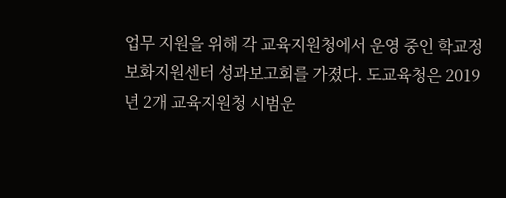업무 지원을 위해 각 교육지원청에서 운영 중인 학교정보화지원센터 성과보고회를 가졌다. 도교육청은 2019년 2개 교육지원청 시범운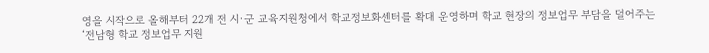영을 시작으로 올해부터 22개 전 시·군 교육지원청에서 학교정보화센터를 확대 운영하며 학교 현장의 정보업무 부담을 덜어주는 ‘전남형 학교 정보업무 지원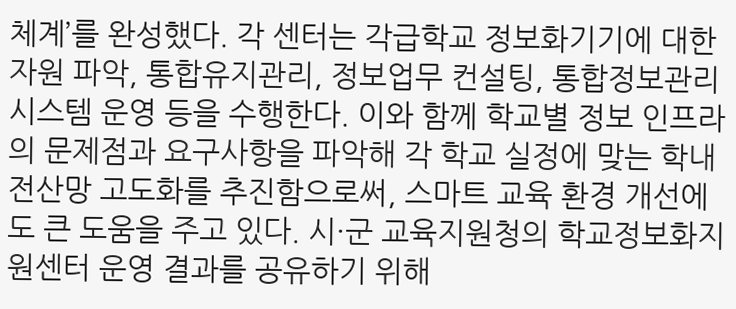체계’를 완성했다. 각 센터는 각급학교 정보화기기에 대한 자원 파악, 통합유지관리, 정보업무 컨설팅, 통합정보관리시스템 운영 등을 수행한다. 이와 함께 학교별 정보 인프라의 문제점과 요구사항을 파악해 각 학교 실정에 맞는 학내전산망 고도화를 추진함으로써, 스마트 교육 환경 개선에도 큰 도움을 주고 있다. 시·군 교육지원청의 학교정보화지원센터 운영 결과를 공유하기 위해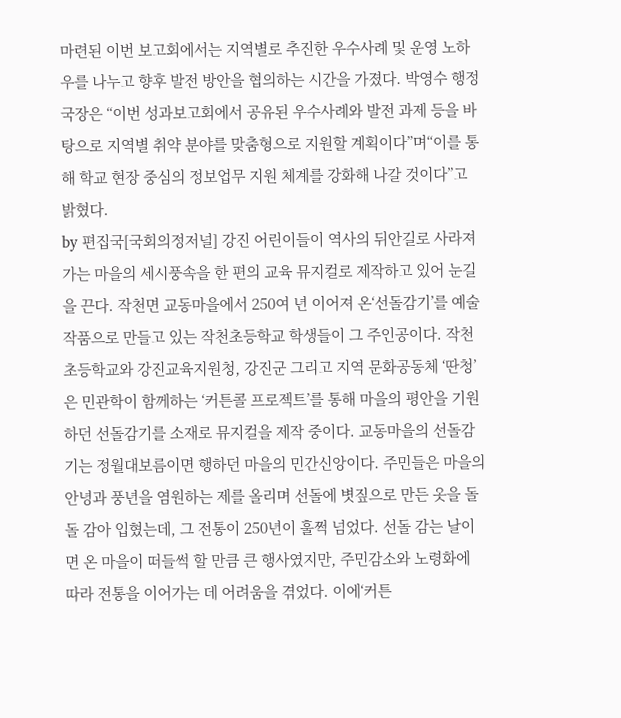마련된 이번 보고회에서는 지역별로 추진한 우수사례 및 운영 노하우를 나누고 향후 발전 방안을 협의하는 시간을 가졌다. 박영수 행정국장은 “이번 성과보고회에서 공유된 우수사례와 발전 과제 등을 바탕으로 지역별 취약 분야를 맞춤형으로 지원할 계획이다”며“이를 통해 학교 현장 중심의 정보업무 지원 체계를 강화해 나갈 것이다”고 밝혔다.
by 편집국[국회의정저널] 강진 어린이들이 역사의 뒤안길로 사라져가는 마을의 세시풍속을 한 편의 교육 뮤지컬로 제작하고 있어 눈길을 끈다. 작천면 교동마을에서 250여 년 이어져 온‘선돌감기’를 예술작품으로 만들고 있는 작천초등학교 학생들이 그 주인공이다. 작천초등학교와 강진교육지원청, 강진군 그리고 지역 문화공동체 ‘딴청’은 민관학이 함께하는 ‘커튼콜 프로젝트’를 통해 마을의 평안을 기원하던 선돌감기를 소재로 뮤지컬을 제작 중이다. 교동마을의 선돌감기는 정월대보름이면 행하던 마을의 민간신앙이다. 주민들은 마을의 안녕과 풍년을 염원하는 제를 올리며 선돌에 볏짚으로 만든 옷을 돌돌 감아 입혔는데, 그 전통이 250년이 훌쩍 넘었다. 선돌 감는 날이면 온 마을이 떠들썩 할 만큼 큰 행사였지만, 주민감소와 노령화에 따라 전통을 이어가는 데 어려움을 겪었다. 이에‘커튼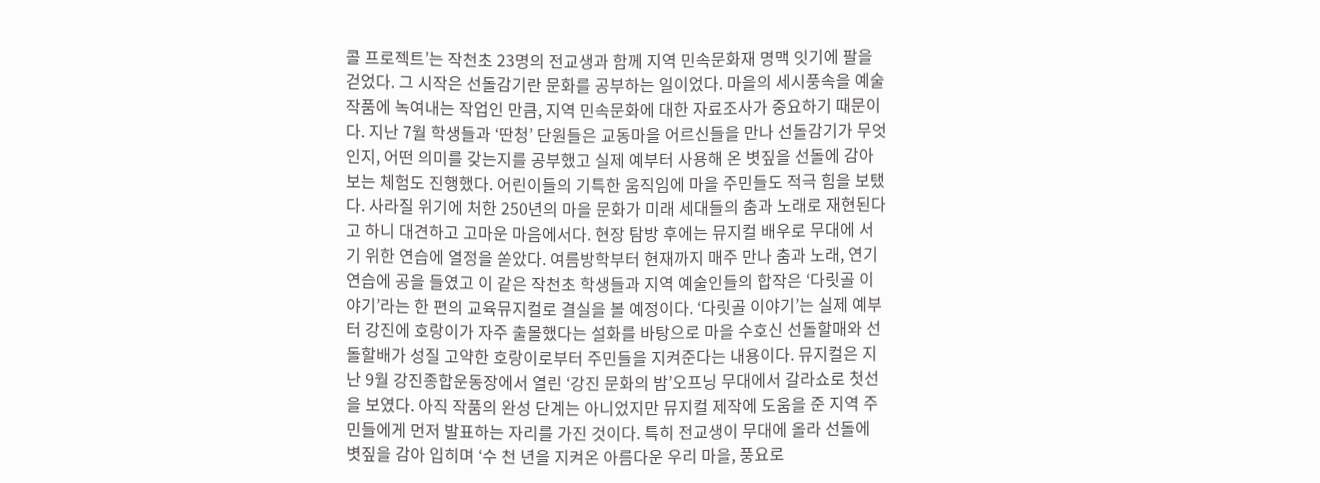콜 프로젝트’는 작천초 23명의 전교생과 함께 지역 민속문화재 명맥 잇기에 팔을 걷었다. 그 시작은 선돌감기란 문화를 공부하는 일이었다. 마을의 세시풍속을 예술작품에 녹여내는 작업인 만큼, 지역 민속문화에 대한 자료조사가 중요하기 때문이다. 지난 7월 학생들과 ‘딴청’ 단원들은 교동마을 어르신들을 만나 선돌감기가 무엇인지, 어떤 의미를 갖는지를 공부했고 실제 예부터 사용해 온 볏짚을 선돌에 감아보는 체험도 진행했다. 어린이들의 기특한 움직임에 마을 주민들도 적극 힘을 보탰다. 사라질 위기에 처한 250년의 마을 문화가 미래 세대들의 춤과 노래로 재현된다고 하니 대견하고 고마운 마음에서다. 현장 탐방 후에는 뮤지컬 배우로 무대에 서기 위한 연습에 열정을 쏟았다. 여름방학부터 현재까지 매주 만나 춤과 노래, 연기 연습에 공을 들였고 이 같은 작천초 학생들과 지역 예술인들의 합작은 ‘다릿골 이야기’라는 한 편의 교육뮤지컬로 결실을 볼 예정이다. ‘다릿골 이야기’는 실제 예부터 강진에 호랑이가 자주 출몰했다는 설화를 바탕으로 마을 수호신 선돌할매와 선돌할배가 성질 고약한 호랑이로부터 주민들을 지켜준다는 내용이다. 뮤지컬은 지난 9월 강진종합운동장에서 열린 ‘강진 문화의 밤’오프닝 무대에서 갈라쇼로 첫선을 보였다. 아직 작품의 완성 단계는 아니었지만 뮤지컬 제작에 도움을 준 지역 주민들에게 먼저 발표하는 자리를 가진 것이다. 특히 전교생이 무대에 올라 선돌에 볏짚을 감아 입히며 ‘수 천 년을 지켜온 아름다운 우리 마을, 풍요로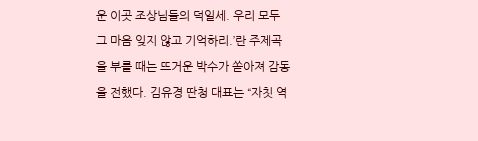운 이곳 조상님들의 덕일세. 우리 모두 그 마음 잊지 않고 기억하리.’란 주제곡을 부를 때는 뜨거운 박수가 쏟아져 감동을 전했다. 김유경 딴청 대표는 “자칫 역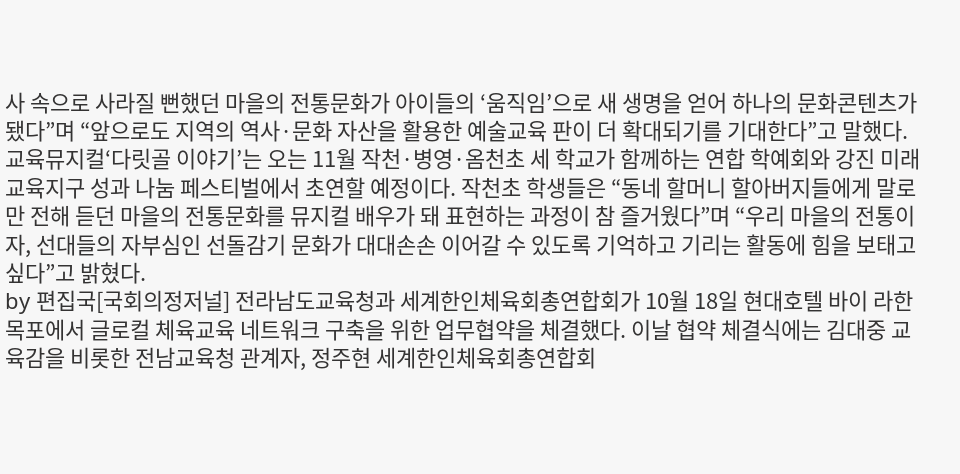사 속으로 사라질 뻔했던 마을의 전통문화가 아이들의 ‘움직임’으로 새 생명을 얻어 하나의 문화콘텐츠가 됐다”며 “앞으로도 지역의 역사·문화 자산을 활용한 예술교육 판이 더 확대되기를 기대한다”고 말했다. 교육뮤지컬‘다릿골 이야기’는 오는 11월 작천·병영·옴천초 세 학교가 함께하는 연합 학예회와 강진 미래교육지구 성과 나눔 페스티벌에서 초연할 예정이다. 작천초 학생들은 “동네 할머니 할아버지들에게 말로만 전해 듣던 마을의 전통문화를 뮤지컬 배우가 돼 표현하는 과정이 참 즐거웠다”며 “우리 마을의 전통이자, 선대들의 자부심인 선돌감기 문화가 대대손손 이어갈 수 있도록 기억하고 기리는 활동에 힘을 보태고 싶다”고 밝혔다.
by 편집국[국회의정저널] 전라남도교육청과 세계한인체육회총연합회가 10월 18일 현대호텔 바이 라한 목포에서 글로컬 체육교육 네트워크 구축을 위한 업무협약을 체결했다. 이날 협약 체결식에는 김대중 교육감을 비롯한 전남교육청 관계자, 정주현 세계한인체육회총연합회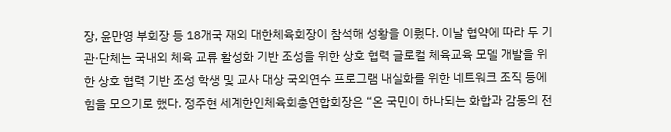장, 윤만영 부회장 등 18개국 재외 대한체육회장이 참석해 성황을 이뤘다. 이날 협약에 따라 두 기관·단체는 국내외 체육 교류 활성화 기반 조성을 위한 상호 협력 글로컬 체육교육 모델 개발을 위한 상호 협력 기반 조성 학생 및 교사 대상 국외연수 프로그램 내실화를 위한 네트워크 조직 등에 힘을 모으기로 했다. 정주현 세계한인체육회총연합회장은 “온 국민이 하나되는 화합과 감동의 전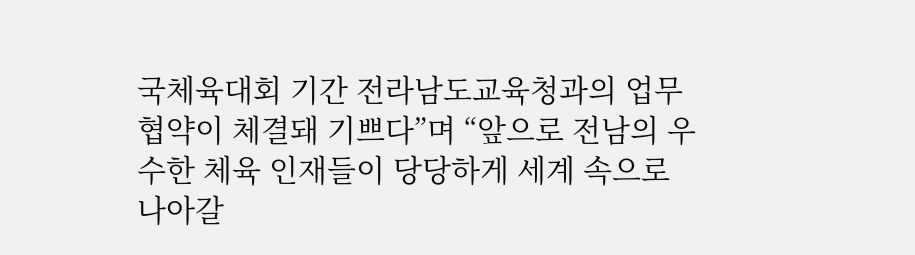국체육대회 기간 전라남도교육청과의 업무협약이 체결돼 기쁘다”며 “앞으로 전남의 우수한 체육 인재들이 당당하게 세계 속으로 나아갈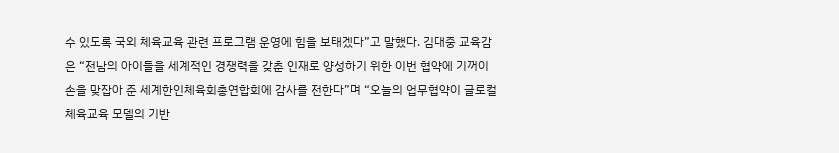수 있도록 국외 체육교육 관련 프로그램 운영에 힘을 보태겠다”고 말했다. 김대중 교육감은 “전남의 아이들을 세계적인 경쟁력을 갖춘 인재로 양성하기 위한 이번 협약에 기꺼이 손을 맞잡아 준 세계한인체육회총연합회에 감사를 전한다”며 “오늘의 업무협약이 글로컬 체육교육 모델의 기반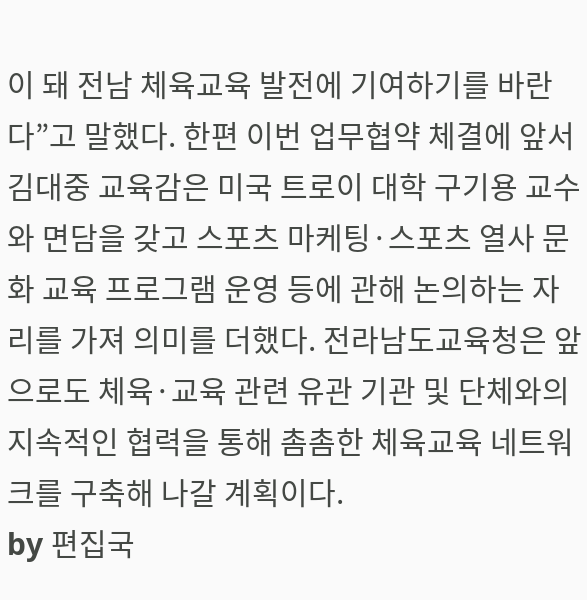이 돼 전남 체육교육 발전에 기여하기를 바란다”고 말했다. 한편 이번 업무협약 체결에 앞서 김대중 교육감은 미국 트로이 대학 구기용 교수와 면담을 갖고 스포츠 마케팅·스포츠 열사 문화 교육 프로그램 운영 등에 관해 논의하는 자리를 가져 의미를 더했다. 전라남도교육청은 앞으로도 체육·교육 관련 유관 기관 및 단체와의 지속적인 협력을 통해 촘촘한 체육교육 네트워크를 구축해 나갈 계획이다.
by 편집국